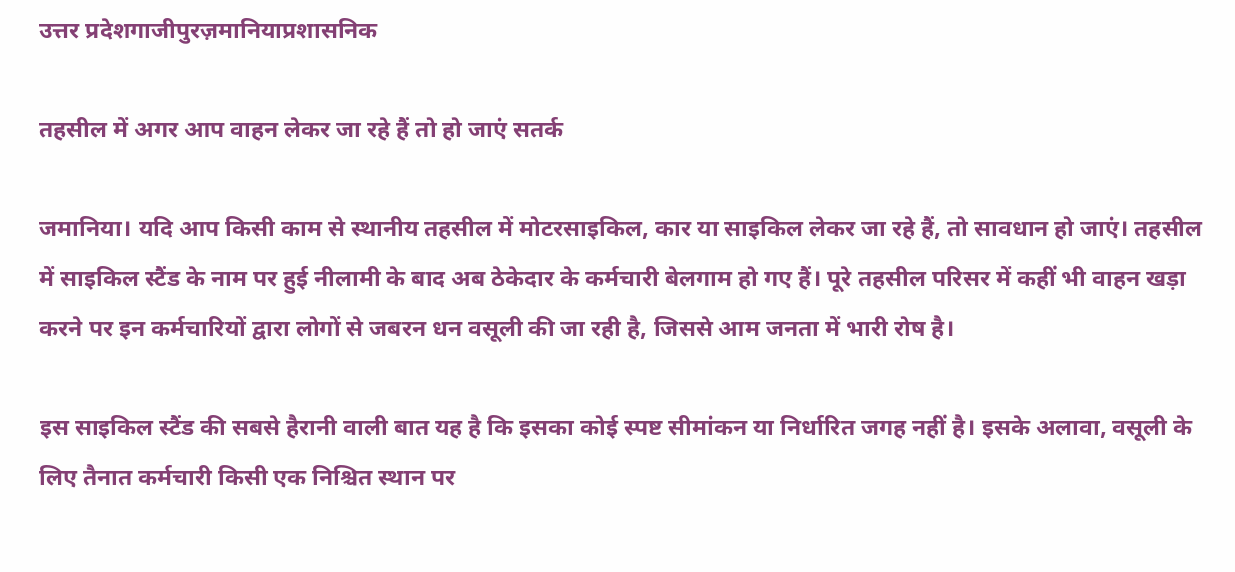उत्तर प्रदेशगाजीपुरज़मानियाप्रशासनिक

तहसील में अगर आप वाहन लेकर जा रहे हैं तो हो जाएं सतर्क

जमानिया। यदि आप किसी काम से स्थानीय तहसील में मोटरसाइकिल, कार या साइकिल लेकर जा रहे हैं, तो सावधान हो जाएं। तहसील में साइकिल स्टैंड के नाम पर हुई नीलामी के बाद अब ठेकेदार के कर्मचारी बेलगाम हो गए हैं। पूरे तहसील परिसर में कहीं भी वाहन खड़ा करने पर इन कर्मचारियों द्वारा लोगों से जबरन धन वसूली की जा रही है, जिससे आम जनता में भारी रोष है।

इस साइकिल स्टैंड की सबसे हैरानी वाली बात यह है कि इसका कोई स्पष्ट सीमांकन या निर्धारित जगह नहीं है। इसके अलावा, वसूली के लिए तैनात कर्मचारी किसी एक निश्चित स्थान पर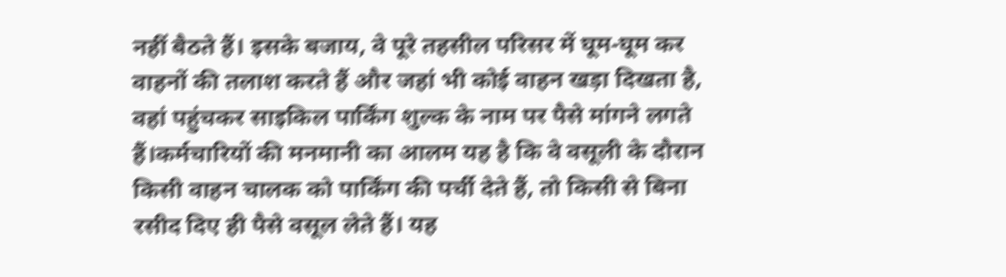नहीं बैठते हैं। इसके बजाय, वे पूरे तहसील परिसर में घूम-घूम कर वाहनों की तलाश करते हैं और जहां भी कोई वाहन खड़ा दिखता है, वहां पहुंचकर साइकिल पार्किंग शुल्क के नाम पर पैसे मांगने लगते हैं।कर्मचारियों की मनमानी का आलम यह है कि वे वसूली के दौरान किसी वाहन चालक को पार्किंग की पर्ची देते हैं, तो किसी से बिना रसीद दिए ही पैसे वसूल लेते हैं। यह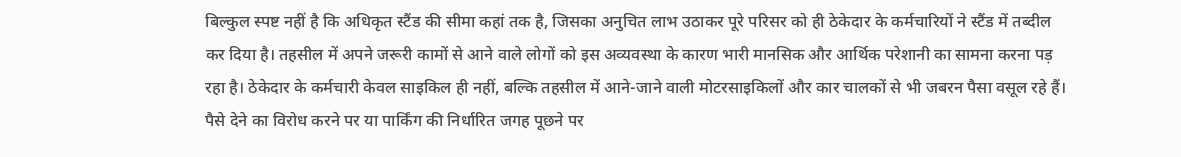बिल्कुल स्पष्ट नहीं है कि अधिकृत स्टैंड की सीमा कहां तक है, जिसका अनुचित लाभ उठाकर पूरे परिसर को ही ठेकेदार के कर्मचारियों ने स्टैंड में तब्दील कर दिया है। तहसील में अपने जरूरी कामों से आने वाले लोगों को इस अव्यवस्था के कारण भारी मानसिक और आर्थिक परेशानी का सामना करना पड़ रहा है। ठेकेदार के कर्मचारी केवल साइकिल ही नहीं, बल्कि तहसील में आने-जाने वाली मोटरसाइकिलों और कार चालकों से भी जबरन पैसा वसूल रहे हैं। पैसे देने का विरोध करने पर या पार्किंग की निर्धारित जगह पूछने पर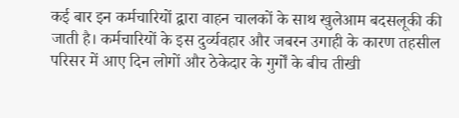कई बार इन कर्मचारियों द्वारा वाहन चालकों के साथ खुलेआम बदसलूकी की जाती है। कर्मचारियों के इस दुर्व्यवहार और जबरन उगाही के कारण तहसील परिसर में आए दिन लोगों और ठेकेदार के गुर्गों के बीच तीखी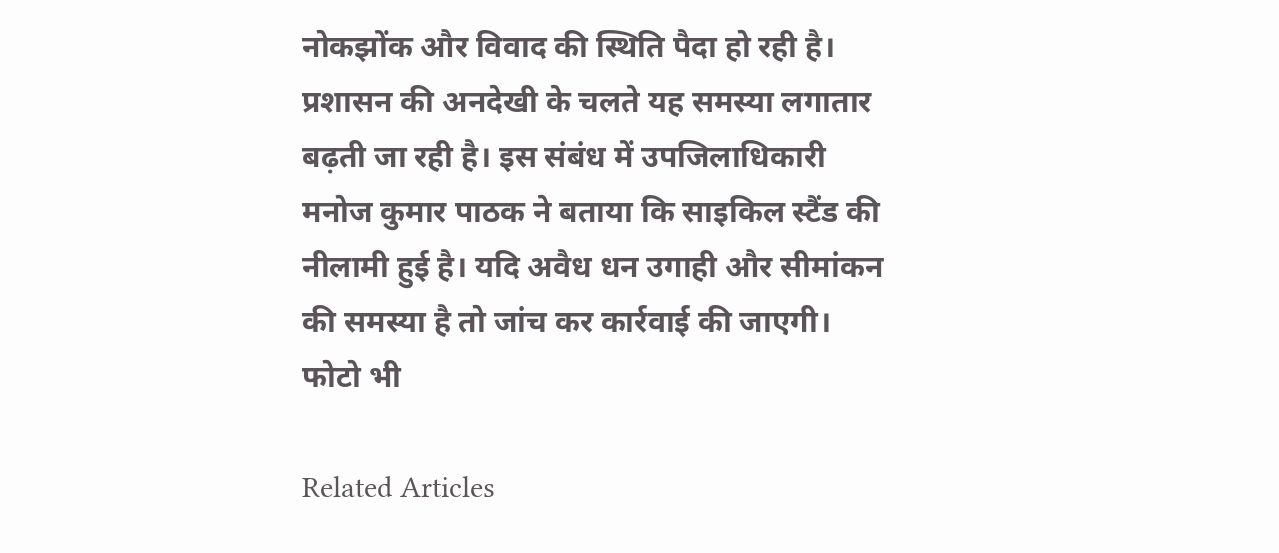नोकझोंक और विवाद की स्थिति पैदा हो रही है। प्रशासन की अनदेखी के चलते यह समस्या लगातार बढ़ती जा रही है। इस संबंध में उपजिलाधिकारी मनोज कुमार पाठक ने बताया कि साइकिल स्टैंड की नीलामी हुई है। यदि अवैध धन उगाही और सीमांकन की समस्या है तो जांच कर कार्रवाई की जाएगी।
फोटो भी

Related Articles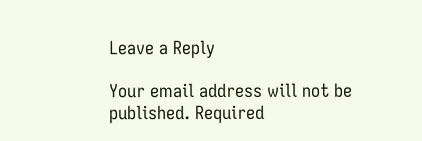Leave a Reply

Your email address will not be published. Required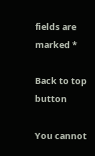fields are marked *

Back to top button

You cannot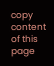copy content of this page